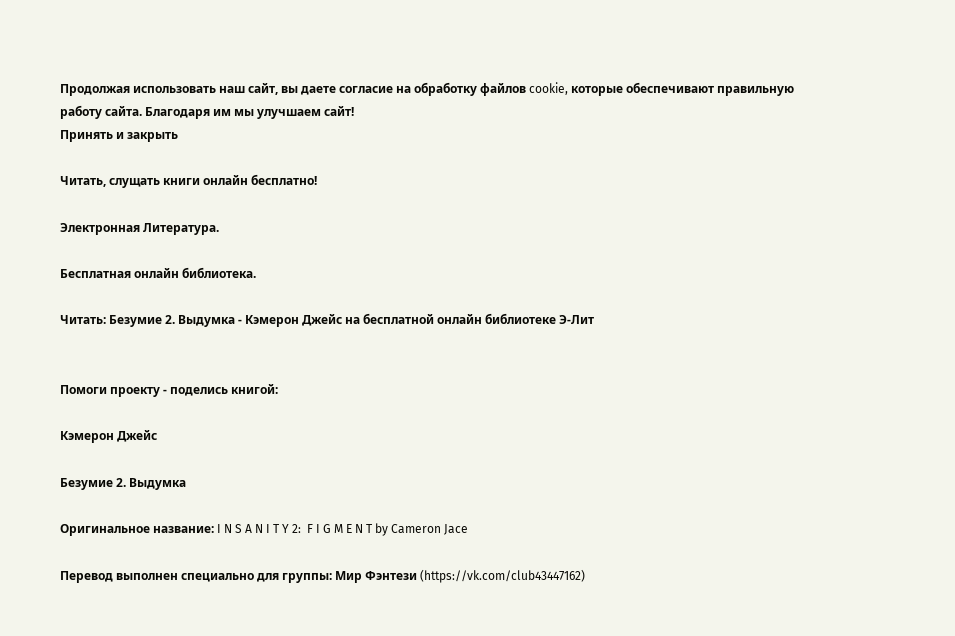Продолжая использовать наш сайт, вы даете согласие на обработку файлов cookie, которые обеспечивают правильную работу сайта. Благодаря им мы улучшаем сайт!
Принять и закрыть

Читать, слущать книги онлайн бесплатно!

Электронная Литература.

Бесплатная онлайн библиотека.

Читать: Безумие 2. Выдумка - Кэмерон Джейс на бесплатной онлайн библиотеке Э-Лит


Помоги проекту - поделись книгой:

Кэмерон Джейс

Безумие 2. Выдумка

Оригинальное название: I N S A N I T Y 2:  F I G M E N T by Cameron Jace

Перевод выполнен специально для группы: Мир Фэнтези (https://vk.com/club43447162)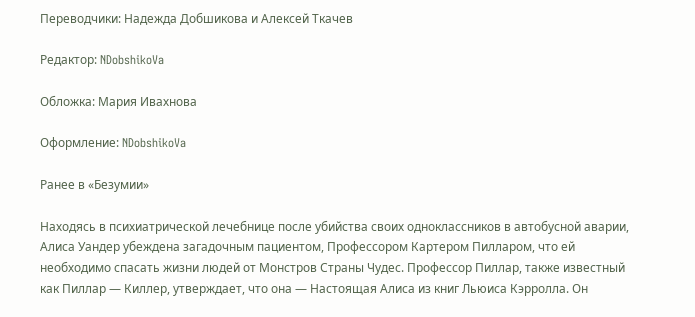Переводчики: Надежда Добшикова и Алексей Ткачев

Редактор: NDobshikoVa

Обложка: Мария Ивахнова

Оформление: NDobshikoVa

Ранее в «Безумии»

Находясь в психиатрической лечебнице после убийства своих одноклассников в автобусной аварии, Алиса Уандер убеждена загадочным пациентом, Профессором Картером Пилларом, что ей необходимо спасать жизни людей от Монстров Страны Чудес. Профессор Пиллар, также известный как Пиллар — Киллер, утверждает, что она — Настоящая Алиса из книг Льюиса Кэрролла. Он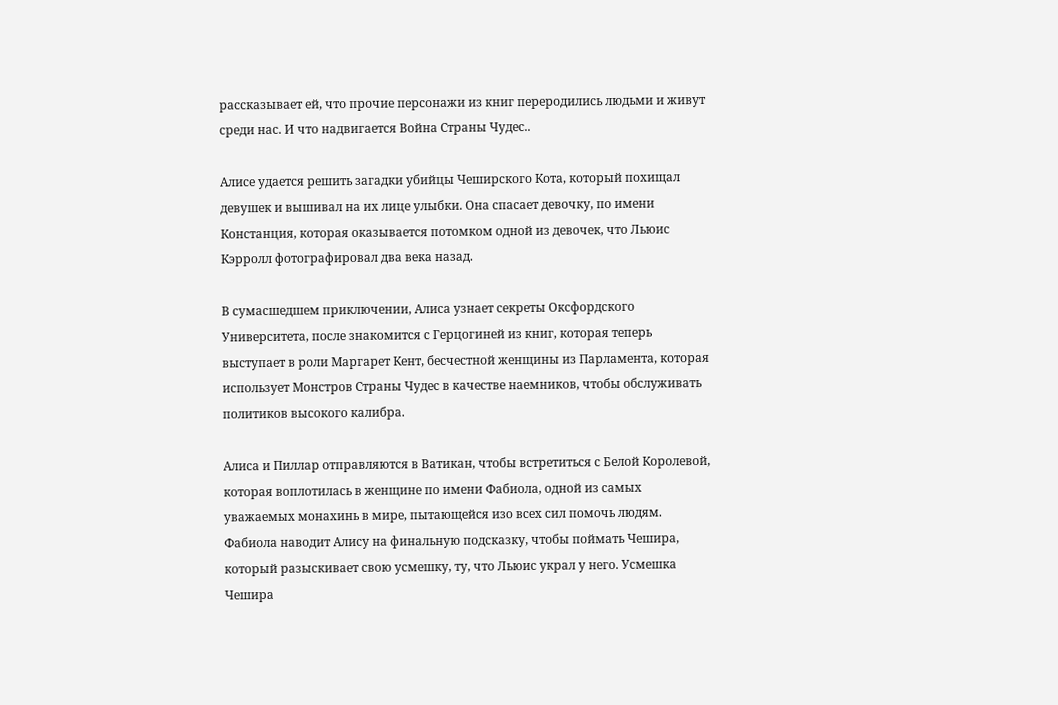рассказывает ей, что прочие персонажи из книг переродились людьми и живут среди нас. И что надвигается Война Страны Чудес..

Алисе удается решить загадки убийцы Чеширского Кота, который похищал девушек и вышивал на их лице улыбки. Она спасает девочку, по имени Констанция, которая оказывается потомком одной из девочек, что Льюис Кэрролл фотографировал два века назад.

В сумасшедшем приключении, Алиса узнает секреты Оксфордского Университета, после знакомится с Герцогиней из книг, которая теперь выступает в роли Маргарет Кент, бесчестной женщины из Парламента, которая использует Монстров Страны Чудес в качестве наемников, чтобы обслуживать политиков высокого калибра.

Алиса и Пиллар отправляются в Ватикан, чтобы встретиться с Белой Королевой, которая воплотилась в женщине по имени Фабиола, одной из самых уважаемых монахинь в мире, пытающейся изо всех сил помочь людям. Фабиола наводит Алису на финальную подсказку, чтобы поймать Чешира, который разыскивает свою усмешку, ту, что Льюис украл у него. Усмешка Чешира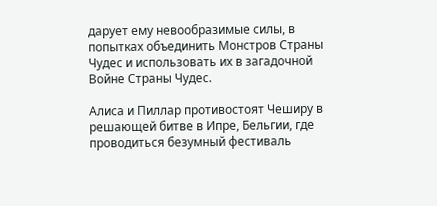дарует ему невообразимые силы, в попытках объединить Монстров Страны Чудес и использовать их в загадочной Войне Страны Чудес.

Алиса и Пиллар противостоят Чеширу в решающей битве в Ипре, Бельгии, где проводиться безумный фестиваль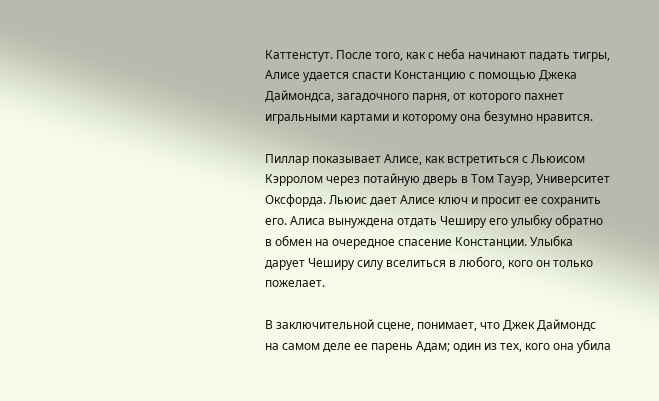Каттенстут. После того, как с неба начинают падать тигры, Алисе удается спасти Констанцию с помощью Джека Даймондса, загадочного парня, от которого пахнет игральными картами и которому она безумно нравится.

Пиллар показывает Алисе, как встретиться с Льюисом Кэрролом через потайную дверь в Том Тауэр, Университет Оксфорда. Льюис дает Алисе ключ и просит ее сохранить его. Алиса вынуждена отдать Чеширу его улыбку обратно в обмен на очередное спасение Констанции. Улыбка дарует Чеширу силу вселиться в любого, кого он только пожелает.

В заключительной сцене, понимает, что Джек Даймондс на самом деле ее парень Адам; один из тех, кого она убила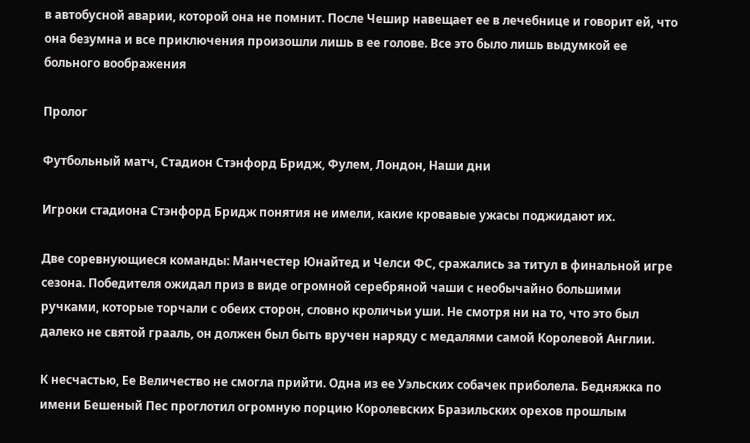в автобусной аварии, которой она не помнит. После Чешир навещает ее в лечебнице и говорит ей, что она безумна и все приключения произошли лишь в ее голове. Все это было лишь выдумкой ее больного воображения

Пролог

Футбольный матч, Стадион Стэнфорд Бридж, Фулем, Лондон, Наши дни

Игроки стадиона Стэнфорд Бридж понятия не имели, какие кровавые ужасы поджидают их.

Две соревнующиеся команды: Манчестер Юнайтед и Челси ФС, сражались за титул в финальной игре сезона. Победителя ожидал приз в виде огромной серебряной чаши с необычайно большими ручками, которые торчали с обеих сторон, словно кроличьи уши. Не смотря ни на то, что это был далеко не святой грааль, он должен был быть вручен наряду с медалями самой Королевой Англии.

К несчастью, Ее Величество не смогла прийти. Одна из ее Уэльских собачек приболела. Бедняжка по имени Бешеный Пес проглотил огромную порцию Королевских Бразильских орехов прошлым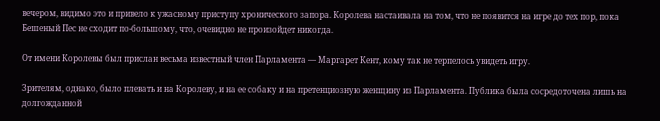вечером, видимо это и привело к ужасному приступу хронического запора. Королева настаивала на том, что не появится на игре до тех пор, пока Бешеный Пес не сходит по-большому, что, очевидно не произойдет никогда.

От имени Королевы был прислан весьма известный член Парламента — Маргарет Кент, кому так не терпелось увидеть игру.

Зрителям, однако, было плевать и на Королеву, и на ее собаку и на претенциозную женщину из Парламента. Публика была сосредоточена лишь на долгожданной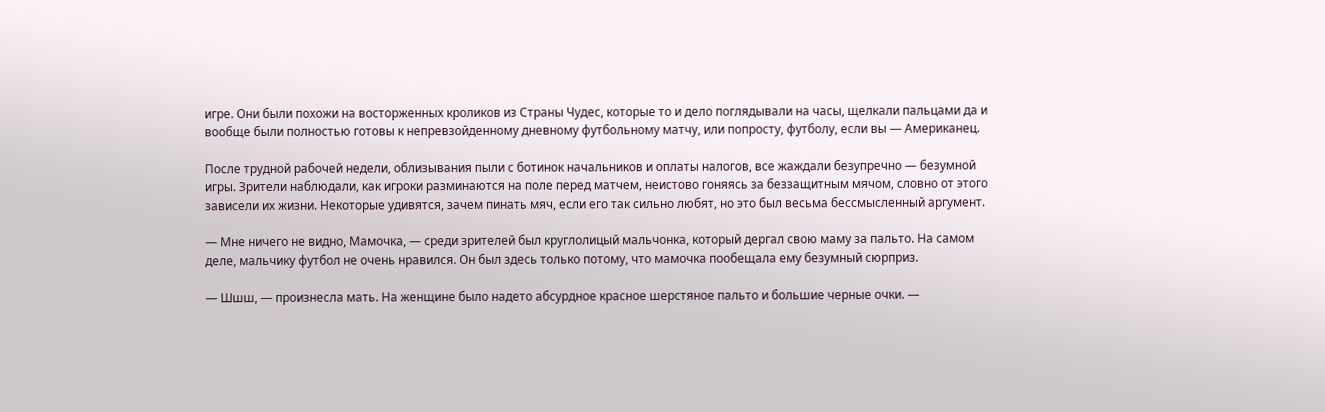игре. Они были похожи на восторженных кроликов из Страны Чудес, которые то и дело поглядывали на часы, щелкали пальцами да и вообще были полностью готовы к непревзойденному дневному футбольному матчу, или попросту, футболу, если вы — Американец.

После трудной рабочей недели, облизывания пыли с ботинок начальников и оплаты налогов, все жаждали безупречно — безумной игры. Зрители наблюдали, как игроки разминаются на поле перед матчем, неистово гоняясь за беззащитным мячом, словно от этого зависели их жизни. Некоторые удивятся, зачем пинать мяч, если его так сильно любят, но это был весьма бессмысленный аргумент.

— Мне ничего не видно, Мамочка, — среди зрителей был круглолицый мальчонка, который дергал свою маму за пальто. На самом деле, мальчику футбол не очень нравился. Он был здесь только потому, что мамочка пообещала ему безумный сюрприз.

— Шшш, — произнесла мать. На женщине было надето абсурдное красное шерстяное пальто и большие черные очки. —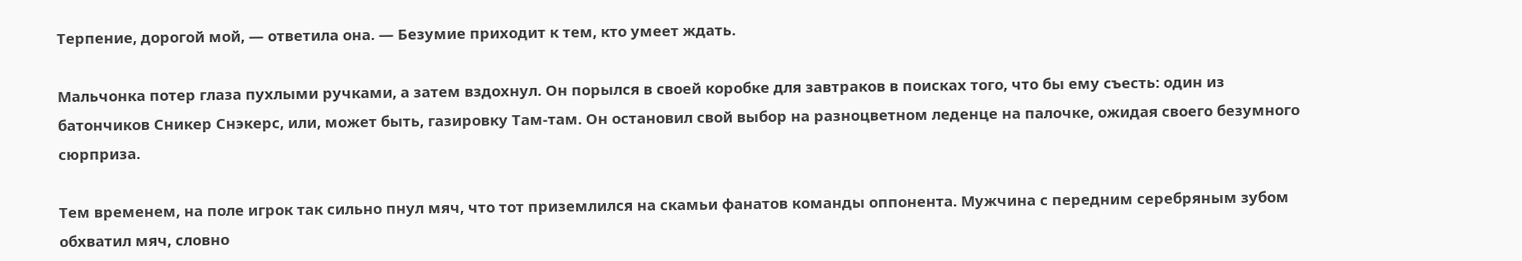Терпение, дорогой мой, — ответила она. — Безумие приходит к тем, кто умеет ждать.

Мальчонка потер глаза пухлыми ручками, а затем вздохнул. Он порылся в своей коробке для завтраков в поисках того, что бы ему съесть: один из батончиков Сникер Снэкерс, или, может быть, газировку Там-там. Он остановил свой выбор на разноцветном леденце на палочке, ожидая своего безумного сюрприза.

Тем временем, на поле игрок так сильно пнул мяч, что тот приземлился на скамьи фанатов команды оппонента. Мужчина с передним серебряным зубом обхватил мяч, словно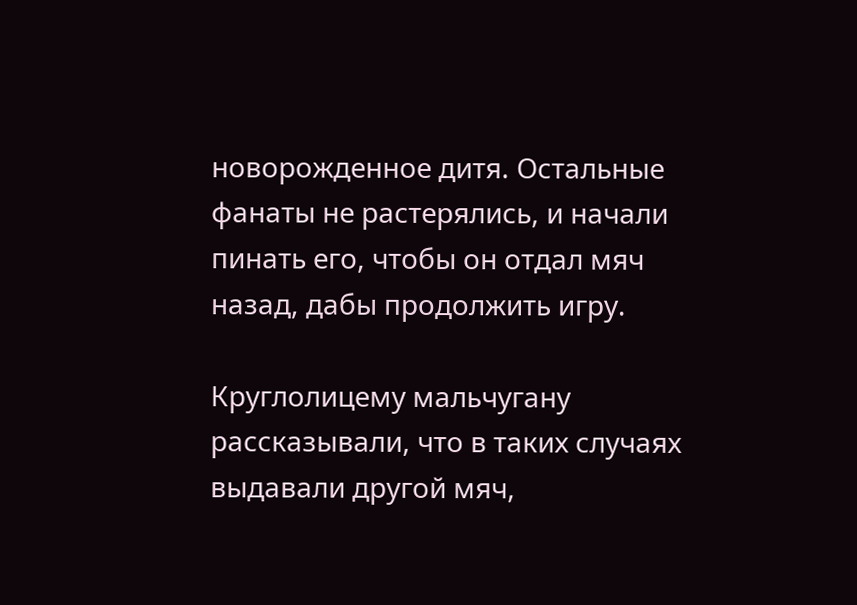новорожденное дитя. Остальные фанаты не растерялись, и начали пинать его, чтобы он отдал мяч назад, дабы продолжить игру.

Круглолицему мальчугану рассказывали, что в таких случаях выдавали другой мяч,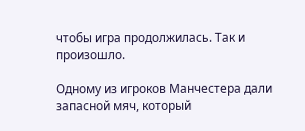чтобы игра продолжилась. Так и произошло.

Одному из игроков Манчестера дали запасной мяч, который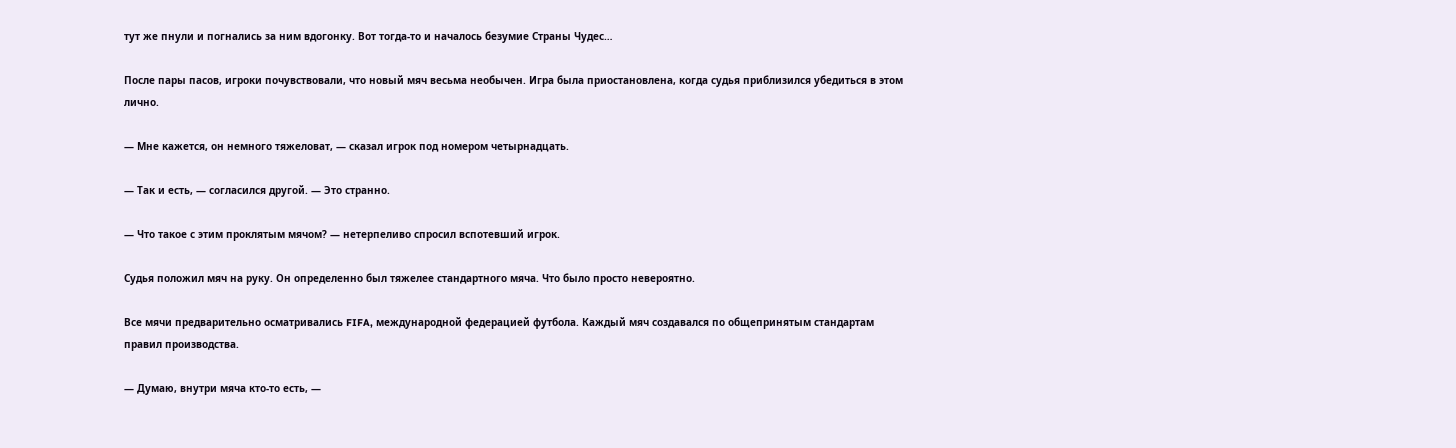тут же пнули и погнались за ним вдогонку. Вот тогда-то и началось безумие Страны Чудес…

После пары пасов, игроки почувствовали, что новый мяч весьма необычен. Игра была приостановлена, когда судья приблизился убедиться в этом лично.

— Мне кажется, он немного тяжеловат, — сказал игрок под номером четырнадцать.

— Так и есть, — согласился другой. — Это странно.

— Что такое с этим проклятым мячом? — нетерпеливо спросил вспотевший игрок.

Судья положил мяч на руку. Он определенно был тяжелее стандартного мяча. Что было просто невероятно.

Все мячи предварительно осматривались FIFA, международной федерацией футбола. Каждый мяч создавался по общепринятым стандартам правил производства.

— Думаю, внутри мяча кто-то есть, —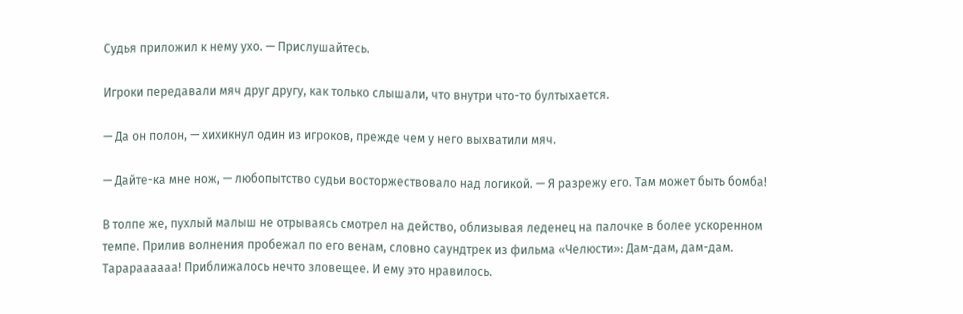Судья приложил к нему ухо. — Прислушайтесь.

Игроки передавали мяч друг другу, как только слышали, что внутри что-то бултыхается.

— Да он полон, — хихикнул один из игроков, прежде чем у него выхватили мяч.

— Дайте-ка мне нож, — любопытство судьи восторжествовало над логикой. — Я разрежу его. Там может быть бомба!

В толпе же, пухлый малыш не отрываясь смотрел на действо, облизывая леденец на палочке в более ускоренном темпе. Прилив волнения пробежал по его венам, словно саундтрек из фильма «Челюсти»: Дам-дам, дам-дам. Тарараааааа! Приближалось нечто зловещее. И ему это нравилось.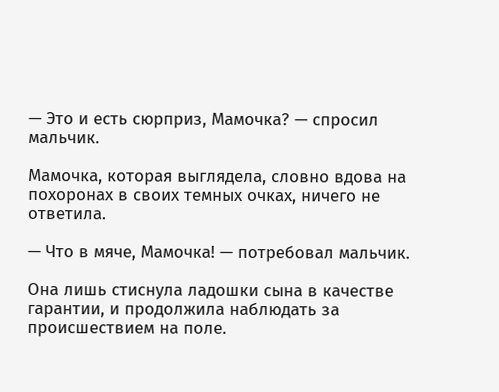— Это и есть сюрприз, Мамочка? — спросил мальчик.

Мамочка, которая выглядела, словно вдова на похоронах в своих темных очках, ничего не ответила.

— Что в мяче, Мамочка! — потребовал мальчик.

Она лишь стиснула ладошки сына в качестве гарантии, и продолжила наблюдать за происшествием на поле.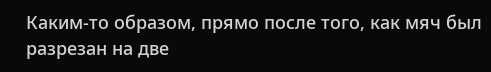Каким-то образом, прямо после того, как мяч был разрезан на две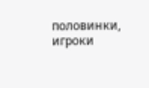половинки, игроки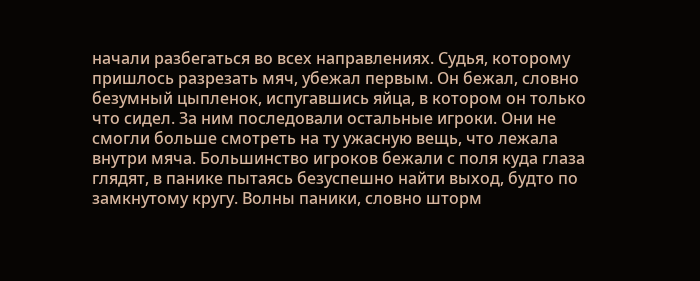начали разбегаться во всех направлениях. Судья, которому пришлось разрезать мяч, убежал первым. Он бежал, словно безумный цыпленок, испугавшись яйца, в котором он только что сидел. За ним последовали остальные игроки. Они не смогли больше смотреть на ту ужасную вещь, что лежала внутри мяча. Большинство игроков бежали с поля куда глаза глядят, в панике пытаясь безуспешно найти выход, будто по замкнутому кругу. Волны паники, словно шторм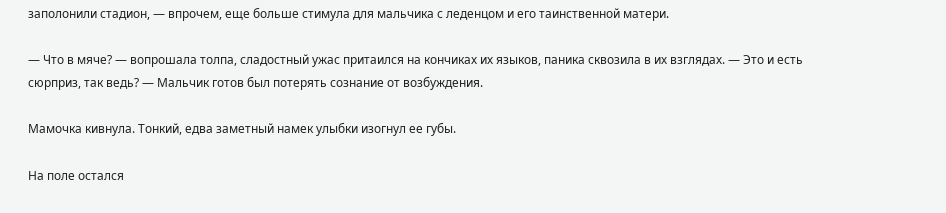заполонили стадион, — впрочем, еще больше стимула для мальчика с леденцом и его таинственной матери.

— Что в мяче? — вопрошала толпа, сладостный ужас притаился на кончиках их языков, паника сквозила в их взглядах. — Это и есть сюрприз, так ведь? — Мальчик готов был потерять сознание от возбуждения.

Мамочка кивнула. Тонкий, едва заметный намек улыбки изогнул ее губы.

На поле остался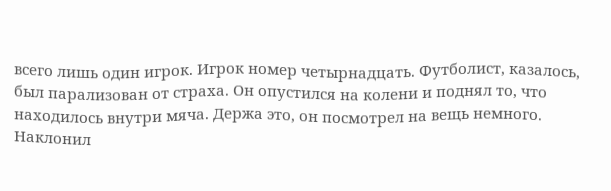всего лишь один игрок. Игрок номер четырнадцать. Футболист, казалось, был парализован от страха. Он опустился на колени и поднял то, что находилось внутри мяча. Держа это, он посмотрел на вещь немного. Наклонил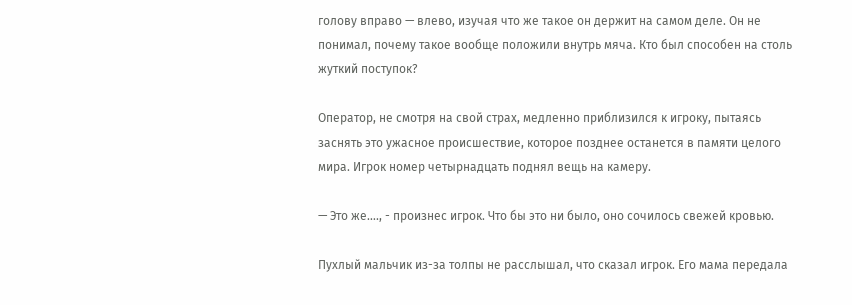голову вправо — влево, изучая что же такое он держит на самом деле. Он не понимал, почему такое вообще положили внутрь мяча. Кто был способен на столь жуткий поступок?

Оператор, не смотря на свой страх, медленно приблизился к игроку, пытаясь заснять это ужасное происшествие, которое позднее останется в памяти целого мира. Игрок номер четырнадцать поднял вещь на камеру.

— Это же…., - произнес игрок. Что бы это ни было, оно сочилось свежей кровью.

Пухлый мальчик из-за толпы не расслышал, что сказал игрок. Его мама передала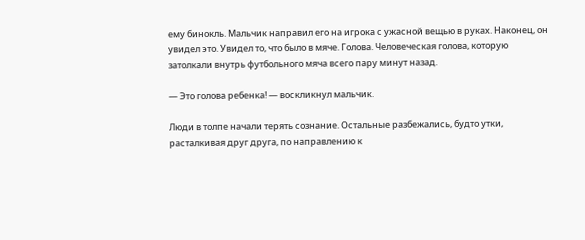ему бинокль. Мальчик направил его на игрока с ужасной вещью в руках. Наконец, он увидел это. Увидел то, что было в мяче. Голова. Человеческая голова, которую затолкали внутрь футбольного мяча всего пару минут назад.

— Это голова ребенка! — воскликнул мальчик.

Люди в толпе начали терять сознание. Остальные разбежались, будто утки, расталкивая друг друга, по направлению к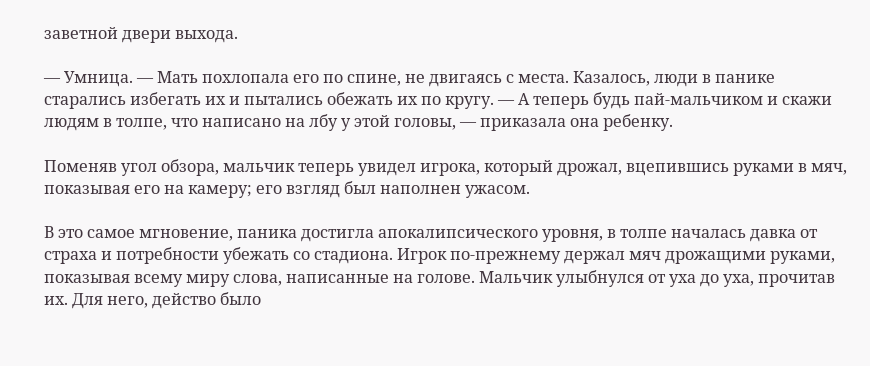заветной двери выхода.

— Умница. — Мать похлопала его по спине, не двигаясь с места. Казалось, люди в панике старались избегать их и пытались обежать их по кругу. — А теперь будь пай-мальчиком и скажи людям в толпе, что написано на лбу у этой головы, — приказала она ребенку.

Поменяв угол обзора, мальчик теперь увидел игрока, который дрожал, вцепившись руками в мяч, показывая его на камеру; его взгляд был наполнен ужасом.

В это самое мгновение, паника достигла апокалипсического уровня, в толпе началась давка от страха и потребности убежать со стадиона. Игрок по-прежнему держал мяч дрожащими руками, показывая всему миру слова, написанные на голове. Мальчик улыбнулся от уха до уха, прочитав их. Для него, действо было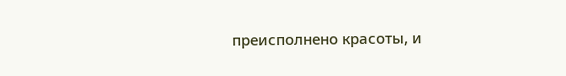преисполнено красоты, и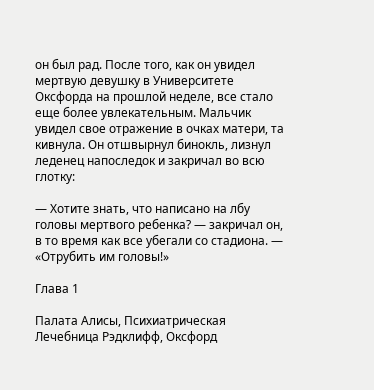он был рад. После того, как он увидел мертвую девушку в Университете Оксфорда на прошлой неделе, все стало еще более увлекательным. Мальчик увидел свое отражение в очках матери, та кивнула. Он отшвырнул бинокль, лизнул леденец напоследок и закричал во всю глотку:

— Хотите знать, что написано на лбу головы мертвого ребенка? — закричал он, в то время как все убегали со стадиона. — «Отрубить им головы!»

Глава 1

Палата Алисы, Психиатрическая Лечебница Рэдклифф, Оксфорд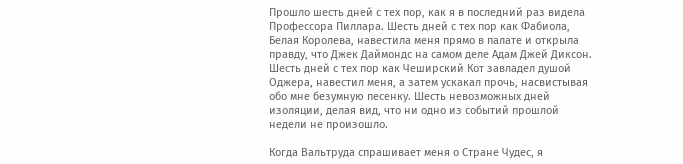Прошло шесть дней с тех пор, как я в последний раз видела Профессора Пиллара. Шесть дней с тех пор как Фабиола, Белая Королева, навестила меня прямо в палате и открыла правду, что Джек Даймондс на самом деле Адам Джей Диксон. Шесть дней с тех пор как Чеширский Кот завладел душой Оджера, навестил меня, а затем ускакал прочь, насвистывая обо мне безумную песенку. Шесть невозможных дней изоляции, делая вид, что ни одно из событий прошлой недели не произошло.

Когда Вальтруда спрашивает меня о Стране Чудес, я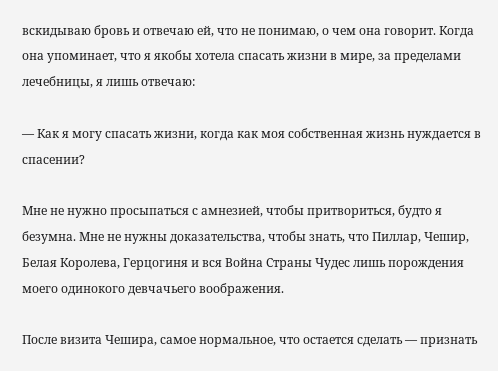вскидываю бровь и отвечаю ей, что не понимаю, о чем она говорит. Когда она упоминает, что я якобы хотела спасать жизни в мире, за пределами лечебницы, я лишь отвечаю:

— Как я могу спасать жизни, когда как моя собственная жизнь нуждается в спасении?

Мне не нужно просыпаться с амнезией, чтобы притвориться, будто я безумна. Мне не нужны доказательства, чтобы знать, что Пиллар, Чешир, Белая Королева, Герцогиня и вся Война Страны Чудес лишь порождения моего одинокого девчачьего воображения.

После визита Чешира, самое нормальное, что остается сделать — признать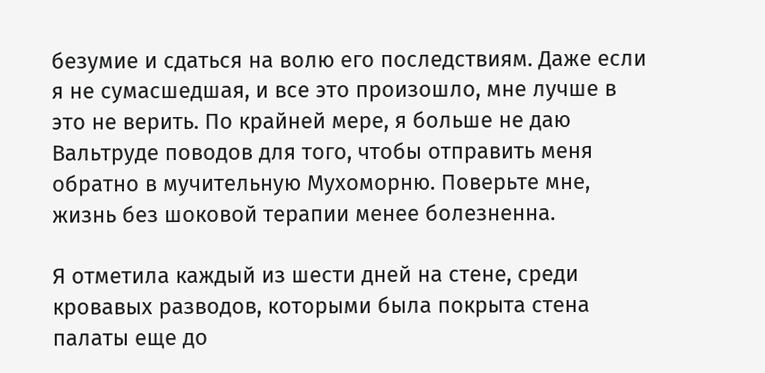безумие и сдаться на волю его последствиям. Даже если я не сумасшедшая, и все это произошло, мне лучше в это не верить. По крайней мере, я больше не даю Вальтруде поводов для того, чтобы отправить меня обратно в мучительную Мухоморню. Поверьте мне, жизнь без шоковой терапии менее болезненна.

Я отметила каждый из шести дней на стене, среди кровавых разводов, которыми была покрыта стена палаты еще до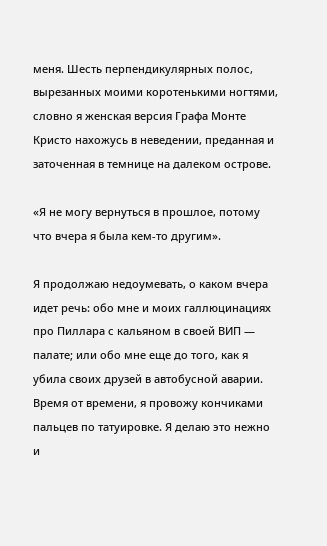меня. Шесть перпендикулярных полос, вырезанных моими коротенькими ногтями, словно я женская версия Графа Монте Кристо нахожусь в неведении, преданная и заточенная в темнице на далеком острове.

«Я не могу вернуться в прошлое, потому что вчера я была кем-то другим».

Я продолжаю недоумевать, о каком вчера идет речь: обо мне и моих галлюцинациях про Пиллара с кальяном в своей ВИП — палате; или обо мне еще до того, как я убила своих друзей в автобусной аварии. Время от времени, я провожу кончиками пальцев по татуировке. Я делаю это нежно и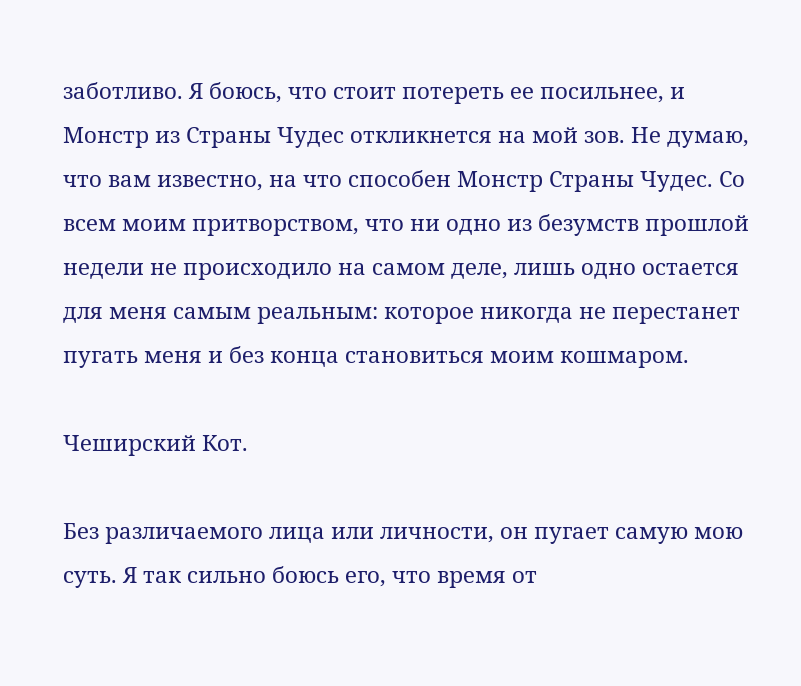заботливо. Я боюсь, что стоит потереть ее посильнее, и Монстр из Страны Чудес откликнется на мой зов. Не думаю, что вам известно, на что способен Монстр Страны Чудес. Со всем моим притворством, что ни одно из безумств прошлой недели не происходило на самом деле, лишь одно остается для меня самым реальным: которое никогда не перестанет пугать меня и без конца становиться моим кошмаром.

Чеширский Кот.

Без различаемого лица или личности, он пугает самую мою суть. Я так сильно боюсь его, что время от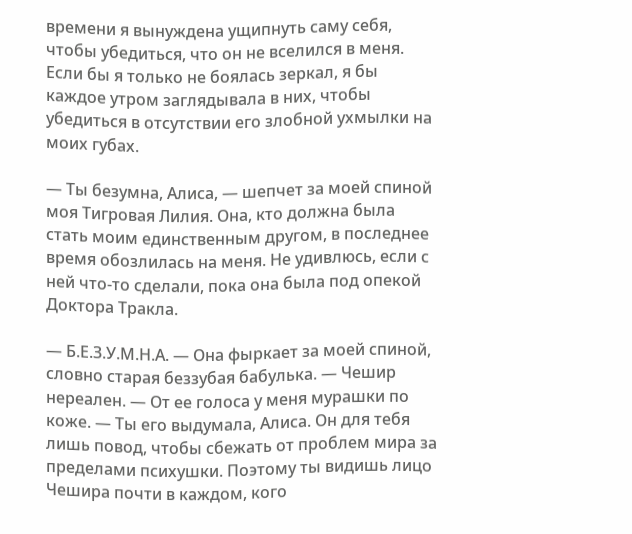времени я вынуждена ущипнуть саму себя, чтобы убедиться, что он не вселился в меня. Если бы я только не боялась зеркал, я бы каждое утром заглядывала в них, чтобы убедиться в отсутствии его злобной ухмылки на моих губах.

— Ты безумна, Алиса, — шепчет за моей спиной моя Тигровая Лилия. Она, кто должна была стать моим единственным другом, в последнее время обозлилась на меня. Не удивлюсь, если с ней что-то сделали, пока она была под опекой Доктора Тракла.

— Б.Е.З.У.М.Н.А. — Она фыркает за моей спиной, словно старая беззубая бабулька. — Чешир нереален. — От ее голоса у меня мурашки по коже. — Ты его выдумала, Алиса. Он для тебя лишь повод, чтобы сбежать от проблем мира за пределами психушки. Поэтому ты видишь лицо Чешира почти в каждом, кого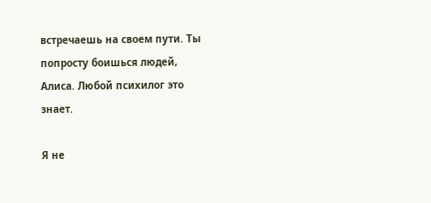встречаешь на своем пути. Ты попросту боишься людей, Алиса. Любой психилог это знает.

Я не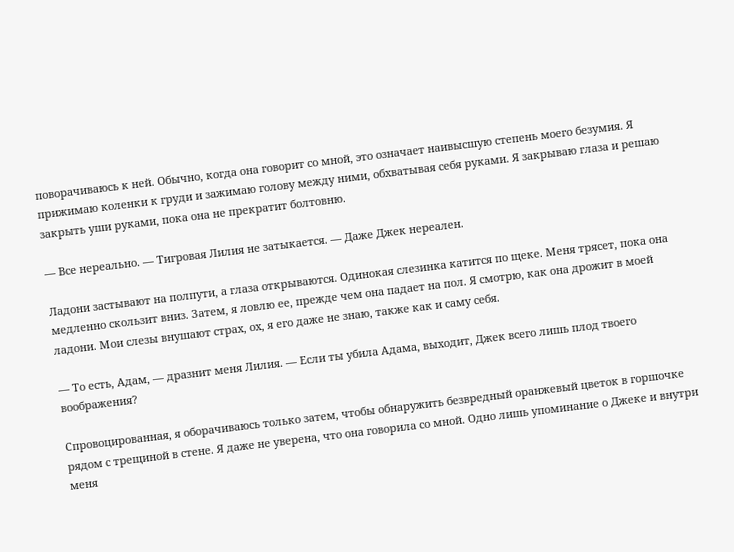поворачиваюсь к ней. Обычно, когда она говорит со мной, это означает наивысшую степень моего безумия. Я прижимаю коленки к груди и зажимаю голову между ними, обхватывая себя руками. Я закрываю глаза и решаю закрыть уши руками, пока она не прекратит болтовню.

— Все нереально. — Тигровая Лилия не затыкается. — Даже Джек нереален.

Ладони застывают на полпути, а глаза открываются. Одинокая слезинка катится по щеке. Меня трясет, пока она медленно скользит вниз. Затем, я ловлю ее, прежде чем она падает на пол. Я смотрю, как она дрожит в моей ладони. Мои слезы внушают страх, ох, я его даже не знаю, также как и саму себя.

— То есть, Адам, — дразнит меня Лилия. — Если ты убила Адама, выходит, Джек всего лишь плод твоего воображения?

Спровоцированная, я оборачиваюсь только затем, чтобы обнаружить безвредный оранжевый цветок в горшочке рядом с трещиной в стене. Я даже не уверена, что она говорила со мной. Одно лишь упоминание о Джеке и внутри меня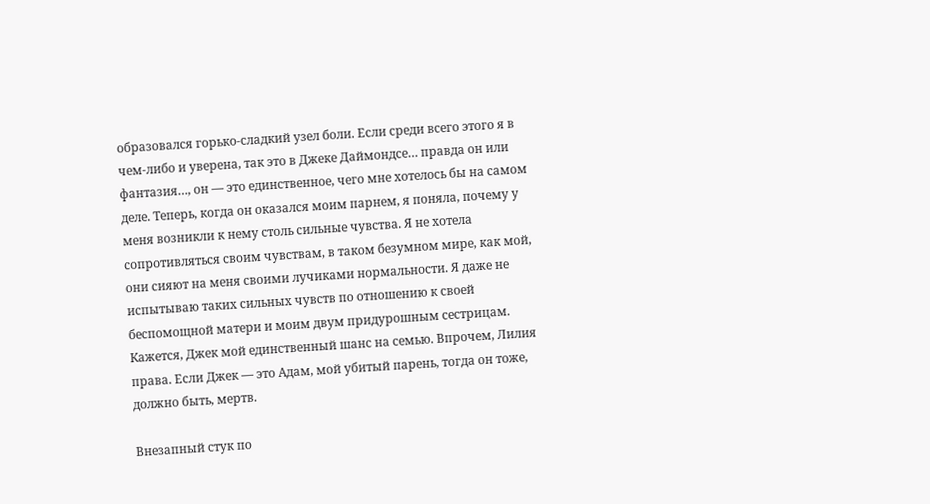образовался горько-сладкий узел боли. Если среди всего этого я в чем-либо и уверена, так это в Джеке Даймондсе… правда он или фантазия…, он — это единственное, чего мне хотелось бы на самом деле. Теперь, когда он оказался моим парнем, я поняла, почему у меня возникли к нему столь сильные чувства. Я не хотела сопротивляться своим чувствам, в таком безумном мире, как мой, они сияют на меня своими лучиками нормальности. Я даже не испытываю таких сильных чувств по отношению к своей беспомощной матери и моим двум придурошным сестрицам. Кажется, Джек мой единственный шанс на семью. Впрочем, Лилия права. Если Джек — это Адам, мой убитый парень, тогда он тоже, должно быть, мертв.

Внезапный стук по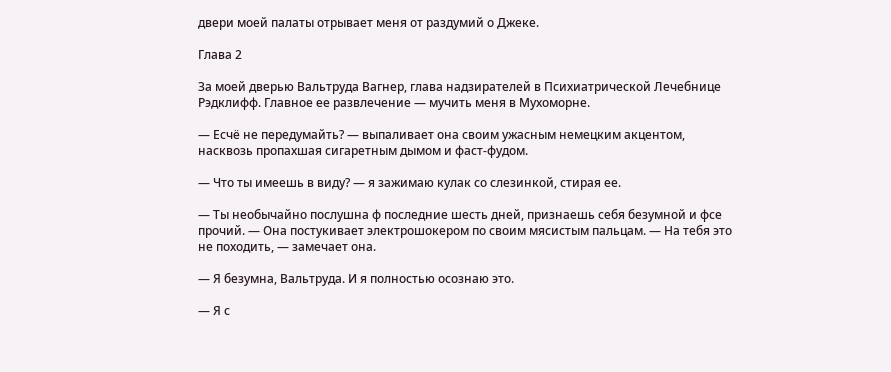двери моей палаты отрывает меня от раздумий о Джеке.

Глава 2

За моей дверью Вальтруда Вагнер, глава надзирателей в Психиатрической Лечебнице Рэдклифф. Главное ее развлечение — мучить меня в Мухоморне.

— Есчё не передумайть? — выпаливает она своим ужасным немецким акцентом, насквозь пропахшая сигаретным дымом и фаст-фудом.

— Что ты имеешь в виду? — я зажимаю кулак со слезинкой, стирая ее.

— Ты необычайно послушна ф последние шесть дней, признаешь себя безумной и фсе прочий. — Она постукивает электрошокером по своим мясистым пальцам. — На тебя это не походить, — замечает она.

— Я безумна, Вальтруда. И я полностью осознаю это.

— Я с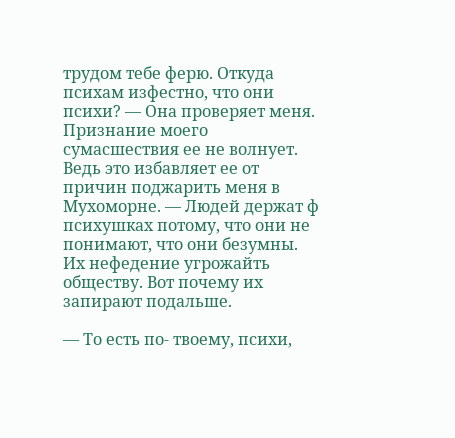трудом тебе ферю. Откуда психам изфестно, что они психи? — Она проверяет меня. Признание моего сумасшествия ее не волнует. Ведь это избавляет ее от причин поджарить меня в Мухоморне. — Людей держат ф психушках потому, что они не понимают, что они безумны. Их нефедение угрожайть обществу. Вот почему их запирают подальше.

— То есть по- твоему, психи,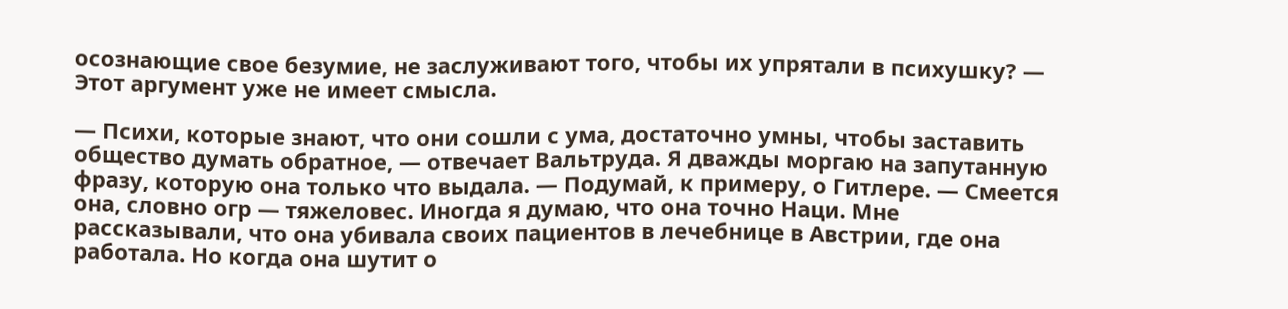осознающие свое безумие, не заслуживают того, чтобы их упрятали в психушку? — Этот аргумент уже не имеет смысла.

— Психи, которые знают, что они сошли с ума, достаточно умны, чтобы заставить общество думать обратное, — отвечает Вальтруда. Я дважды моргаю на запутанную фразу, которую она только что выдала. — Подумай, к примеру, о Гитлере. — Смеется она, словно огр — тяжеловес. Иногда я думаю, что она точно Наци. Мне рассказывали, что она убивала своих пациентов в лечебнице в Австрии, где она работала. Но когда она шутит о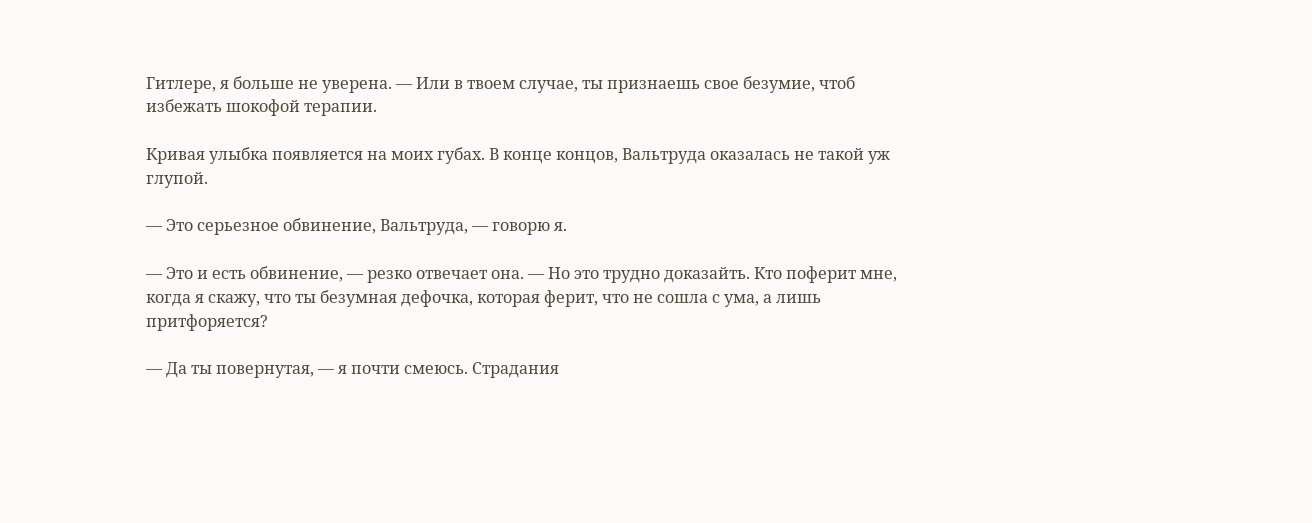Гитлере, я больше не уверена. — Или в твоем случае, ты признаешь свое безумие, чтоб избежать шокофой терапии.

Кривая улыбка появляется на моих губах. В конце концов, Вальтруда оказалась не такой уж глупой.

— Это серьезное обвинение, Вальтруда, — говорю я.

— Это и есть обвинение, — резко отвечает она. — Но это трудно доказайть. Кто поферит мне, когда я скажу, что ты безумная дефочка, которая ферит, что не сошла с ума, а лишь притфоряется?

— Да ты повернутая, — я почти смеюсь. Страдания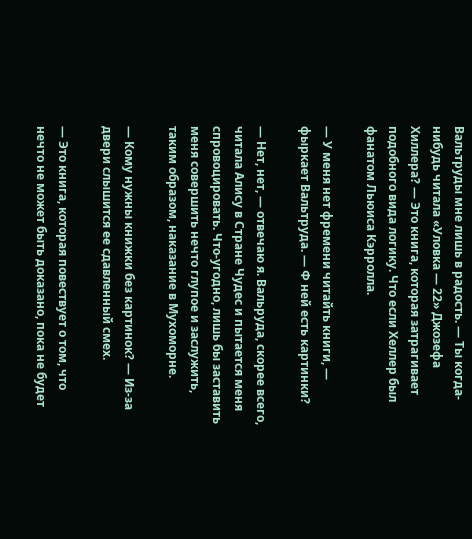Вальтруды мне лишь в радость. — Ты когда-нибудь читала «Уловка — 22» Джозефа Хиллера? — Это книга, которая затрагивает подобного вида логику. Что если Хеллер был фанатом Льюиса Кэрролла.

— У меня нет фремени читайть книги, — фыркает Вальтруда. — Ф ней есть картинки?

— Нет, нет, — отвечаю я. Вальруда, скорее всего, читала Алису в Стране Чудес и пытается меня спровоцировать. Что-угодно, лишь бы заставить меня совершить нечто глупое и заслужить, таким образом, наказание в Мухоморне.

— Кому нужны книжки без картинок? — Из-за двери слышится ее сдавленный смех.

— Это книга, которая повествует о том, что нечто не может быть доказано, пока не будет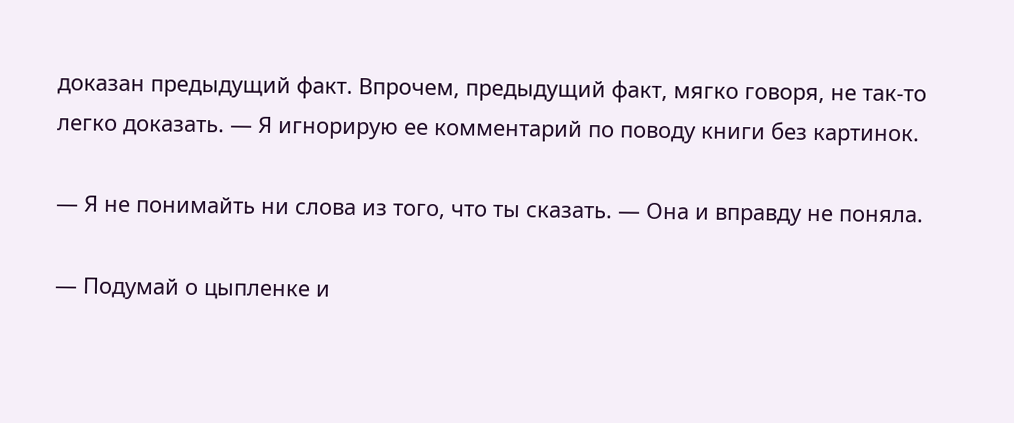доказан предыдущий факт. Впрочем, предыдущий факт, мягко говоря, не так-то легко доказать. — Я игнорирую ее комментарий по поводу книги без картинок.

— Я не понимайть ни слова из того, что ты сказать. — Она и вправду не поняла.

— Подумай о цыпленке и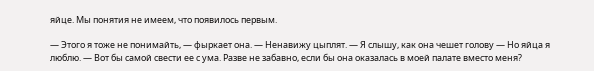яйце. Мы понятия не имеем, что появилось первым.

— Этого я тоже не понимайть, — фыркает она. — Ненавижу цыплят. — Я слышу, как она чешет голову — Но яйца я люблю. — Вот бы самой свести ее с ума. Разве не забавно, если бы она оказалась в моей палате вместо меня?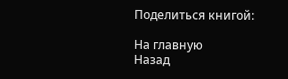Поделиться книгой:

На главную
Назад